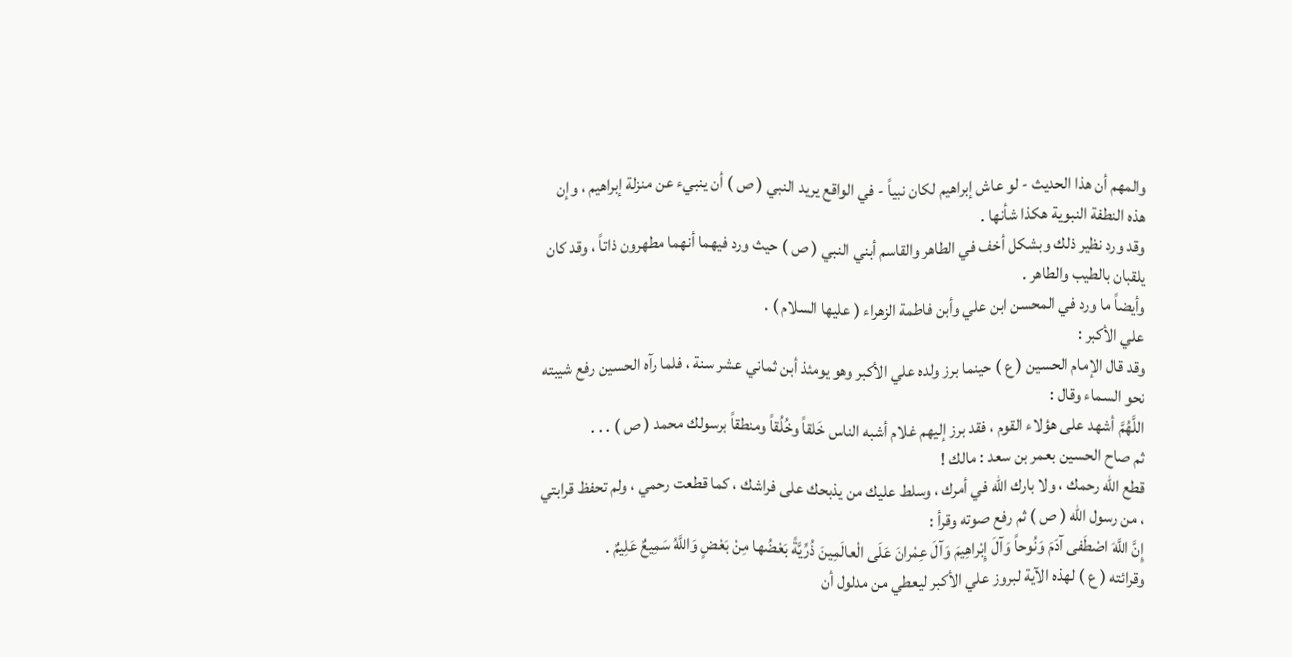والمهم أن هذا الحديث - لو عاش إبراهيم لكان نبياً - في الواقع يريد النبي ( ص ) أن ينبيء عن منزلة إبراهيم ، وإن هذه النطفة النبوية هكذا شأنها .
وقد ورد نظير ذلك وبشكل أخف في الطاهر والقاسم أبني النبي ( ص ) حيث ورد فيهما أنهما مطهرون ذاتاً ، وقد كان يلقبان بالطيب والطاهر .
وأيضاً ما ورد في المحسن ابن علي وأبن فاطمة الزهراء ( عليها السلام ) .
علي الأكبر :
وقد قال الإمام الحسين ( ع ) حينما برز ولده علي الأكبر وهو يومئذ أبن ثماني عشر سنة ، فلما رآه الحسين رفع شيبته نحو السماء وقال :
اللَّهُمَّ أشهد على هؤلاء القوم ، فقد برز إليهم غلام أشبه الناس خَلقاً وخُلُقاً ومنطقاً برسولك محمد ( ص ) . . .
ثم صاح الحسين بعمر بن سعد : مالك !
قطع الله رحمك ، ولا بارك الله في أمرك ، وسلط عليك من يذبحك على فراشك ، كما قطعت رحمي ، ولم تحفظ قرابتي ، من رسول الله ( ص ) ثم رفع صوته وقرأ :
إِنَّ اللَّهَ اصْطَفى آدَمَ وَنُوحاً وَآلَ إِبْراهِيمَ وَآلَ عِمْرانَ عَلَى الْعالَمِينَ ذُرِّيَّةً بَعْضُها مِنْ بَعْضٍ وَاللَّهُ سَمِيعٌ عَلِيمٌ .
وقرائته ( ع ) لهذه الآية لبروز علي الأكبر ليعطي من مدلول أن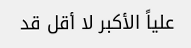علياً الأكبر لا أقل قد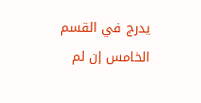يدرج في القسم الخامس إن لم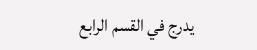يدرج في القسم الرابع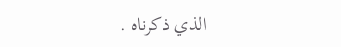الذي ذكرناه .